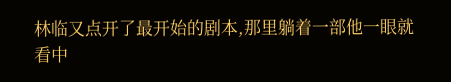林临又点开了最开始的剧本,那里躺着一部他一眼就看中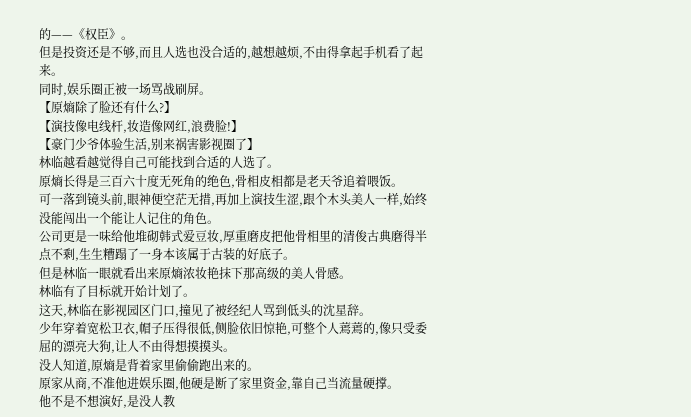的——《权臣》。
但是投资还是不够,而且人选也没合适的,越想越烦,不由得拿起手机看了起来。
同时,娱乐圈正被一场骂战刷屏。
【原熵除了脸还有什么?】
【演技像电线杆,妆造像网红,浪费脸!】
【豪门少爷体验生活,别来祸害影视圈了】
林临越看越觉得自己可能找到合适的人选了。
原熵长得是三百六十度无死角的绝色,骨相皮相都是老天爷追着喂饭。
可一落到镜头前,眼神便空茫无措,再加上演技生涩,跟个木头美人一样,始终没能闯出一个能让人记住的角色。
公司更是一味给他堆砌韩式爱豆妆,厚重磨皮把他骨相里的清俊古典磨得半点不剩,生生糟蹋了一身本该属于古装的好底子。
但是林临一眼就看出来原熵浓妆艳抹下那高级的美人骨感。
林临有了目标就开始计划了。
这天,林临在影视园区门口,撞见了被经纪人骂到低头的沈星辞。
少年穿着宽松卫衣,帽子压得很低,侧脸依旧惊艳,可整个人蔫蔫的,像只受委屈的漂亮大狗,让人不由得想摸摸头。
没人知道,原熵是背着家里偷偷跑出来的。
原家从商,不准他进娱乐圈,他硬是断了家里资金,靠自己当流量硬撑。
他不是不想演好,是没人教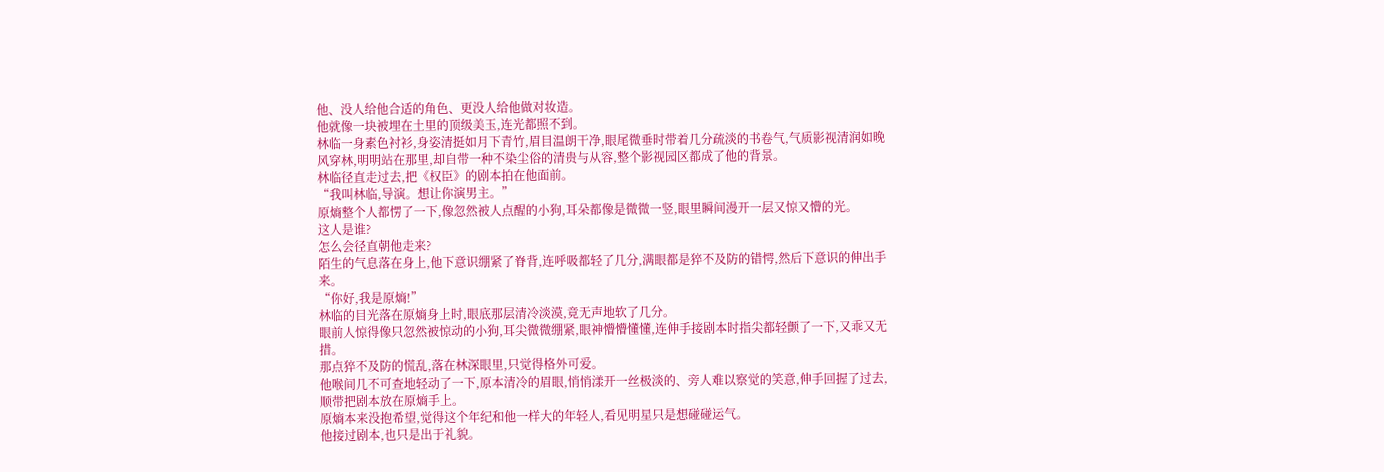他、没人给他合适的角色、更没人给他做对妆造。
他就像一块被埋在土里的顶级美玉,连光都照不到。
林临一身素色衬衫,身姿清挺如月下青竹,眉目温朗干净,眼尾微垂时带着几分疏淡的书卷气,气质影视清润如晚风穿林,明明站在那里,却自带一种不染尘俗的清贵与从容,整个影视园区都成了他的背景。
林临径直走过去,把《权臣》的剧本拍在他面前。
“我叫林临,导演。想让你演男主。”
原熵整个人都愣了一下,像忽然被人点醒的小狗,耳朵都像是微微一竖,眼里瞬间漫开一层又惊又懵的光。
这人是谁?
怎么会径直朝他走来?
陌生的气息落在身上,他下意识绷紧了脊背,连呼吸都轻了几分,满眼都是猝不及防的错愕,然后下意识的伸出手来。
“你好,我是原熵!”
林临的目光落在原熵身上时,眼底那层清冷淡漠,竟无声地软了几分。
眼前人惊得像只忽然被惊动的小狗,耳尖微微绷紧,眼神懵懵懂懂,连伸手接剧本时指尖都轻颤了一下,又乖又无措。
那点猝不及防的慌乱,落在林深眼里,只觉得格外可爱。
他喉间几不可查地轻动了一下,原本清冷的眉眼,悄悄漾开一丝极淡的、旁人难以察觉的笑意,伸手回握了过去,顺带把剧本放在原熵手上。
原熵本来没抱希望,觉得这个年纪和他一样大的年轻人,看见明星只是想碰碰运气。
他接过剧本,也只是出于礼貌。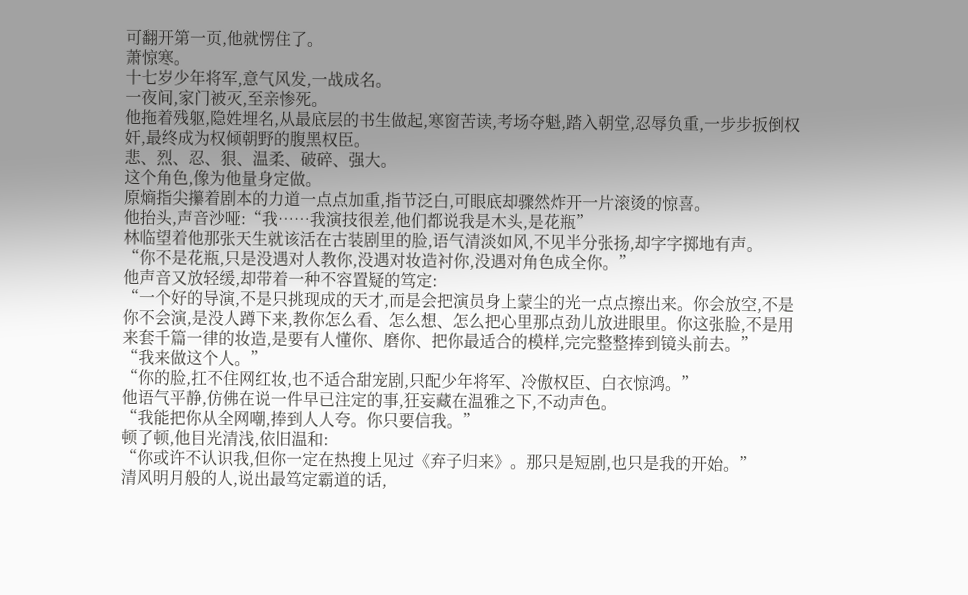可翻开第一页,他就愣住了。
萧惊寒。
十七岁少年将军,意气风发,一战成名。
一夜间,家门被灭,至亲惨死。
他拖着残躯,隐姓埋名,从最底层的书生做起,寒窗苦读,考场夺魁,踏入朝堂,忍辱负重,一步步扳倒权奸,最终成为权倾朝野的腹黑权臣。
悲、烈、忍、狠、温柔、破碎、强大。
这个角色,像为他量身定做。
原熵指尖攥着剧本的力道一点点加重,指节泛白,可眼底却骤然炸开一片滚烫的惊喜。
他抬头,声音沙哑:“我……我演技很差,他们都说我是木头,是花瓶”
林临望着他那张天生就该活在古装剧里的脸,语气清淡如风,不见半分张扬,却字字掷地有声。
“你不是花瓶,只是没遇对人教你,没遇对妆造衬你,没遇对角色成全你。”
他声音又放轻缓,却带着一种不容置疑的笃定:
“一个好的导演,不是只挑现成的天才,而是会把演员身上蒙尘的光一点点擦出来。你会放空,不是你不会演,是没人蹲下来,教你怎么看、怎么想、怎么把心里那点劲儿放进眼里。你这张脸,不是用来套千篇一律的妆造,是要有人懂你、磨你、把你最适合的模样,完完整整捧到镜头前去。”
“我来做这个人。”
“你的脸,扛不住网红妆,也不适合甜宠剧,只配少年将军、冷傲权臣、白衣惊鸿。”
他语气平静,仿佛在说一件早已注定的事,狂妄藏在温雅之下,不动声色。
“我能把你从全网嘲,捧到人人夸。你只要信我。”
顿了顿,他目光清浅,依旧温和:
“你或许不认识我,但你一定在热搜上见过《弃子归来》。那只是短剧,也只是我的开始。”
清风明月般的人,说出最笃定霸道的话,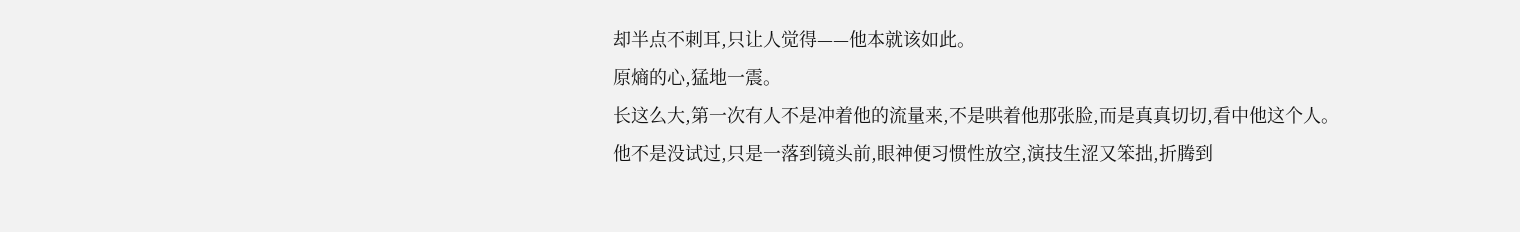却半点不刺耳,只让人觉得——他本就该如此。
原熵的心,猛地一震。
长这么大,第一次有人不是冲着他的流量来,不是哄着他那张脸,而是真真切切,看中他这个人。
他不是没试过,只是一落到镜头前,眼神便习惯性放空,演技生涩又笨拙,折腾到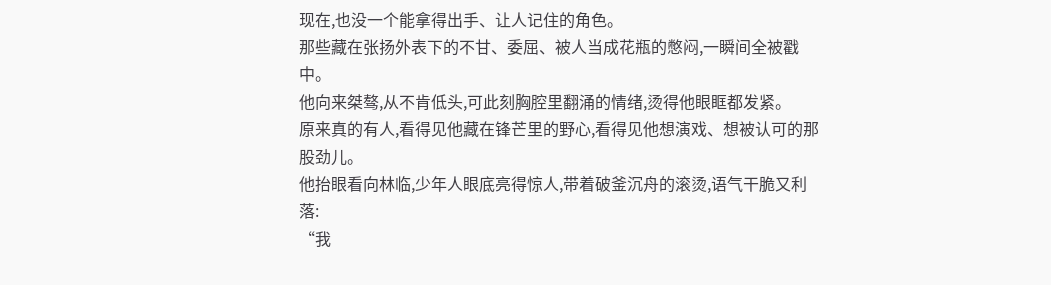现在,也没一个能拿得出手、让人记住的角色。
那些藏在张扬外表下的不甘、委屈、被人当成花瓶的憋闷,一瞬间全被戳中。
他向来桀骜,从不肯低头,可此刻胸腔里翻涌的情绪,烫得他眼眶都发紧。
原来真的有人,看得见他藏在锋芒里的野心,看得见他想演戏、想被认可的那股劲儿。
他抬眼看向林临,少年人眼底亮得惊人,带着破釜沉舟的滚烫,语气干脆又利落:
“我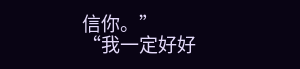信你。”
“我一定好好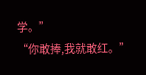学。”
“你敢捧,我就敢红。”